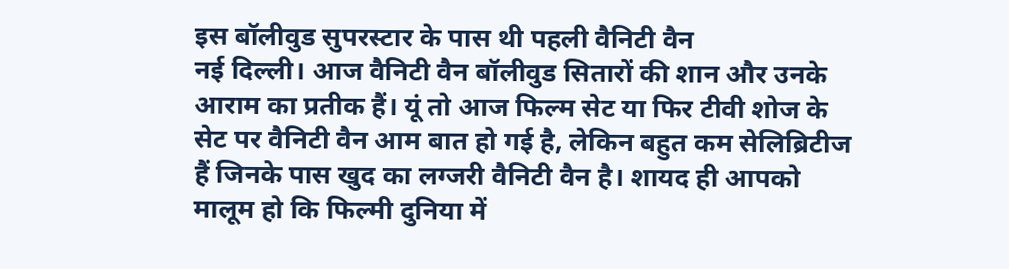इस बॉलीवुड सुपरस्टार के पास थी पहली वैनिटी वैन
नई दिल्ली। आज वैनिटी वैन बॉलीवुड सितारों की शान और उनके आराम का प्रतीक हैं। यूं तो आज फिल्म सेट या फिर टीवी शोज के सेट पर वैनिटी वैन आम बात हो गई है, लेकिन बहुत कम सेलिब्रिटीज हैं जिनके पास खुद का लग्जरी वैनिटी वैन है। शायद ही आपको मालूम हो कि फिल्मी दुनिया में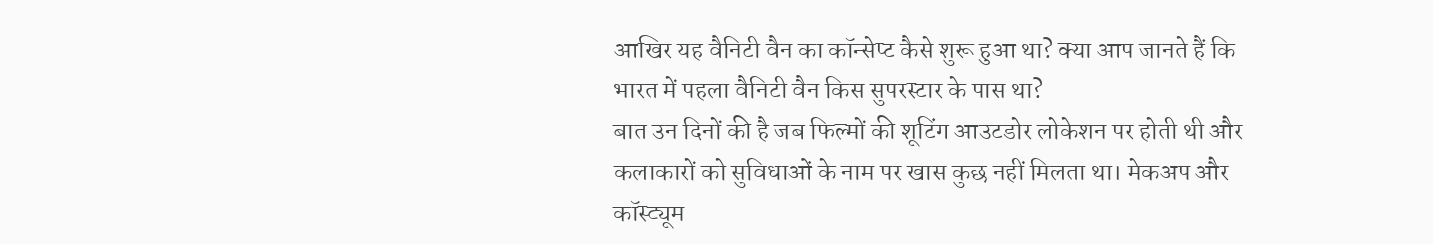आखिर यह वैनिटी वैन का कॉन्सेप्ट कैसे शुरू हुआ था? क्या आप जानते हैं कि भारत में पहला वैनिटी वैन किस सुपरस्टार के पास था?
बात उन दिनों की है जब फिल्मों की शूटिंग आउटडोर लोकेशन पर होती थी और कलाकारों को सुविधाओं के नाम पर खास कुछ नहीं मिलता था। मेकअप और कॉस्ट्यूम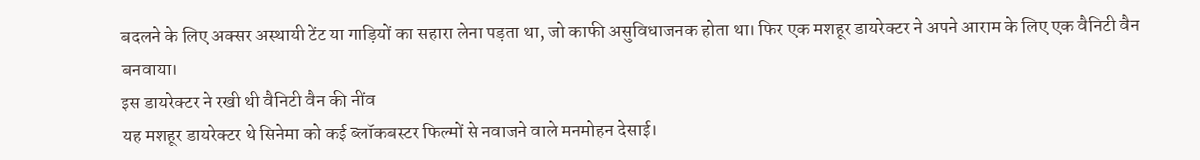बदलने के लिए अक्सर अस्थायी टेंट या गाड़ियों का सहारा लेना पड़ता था, जो काफी असुविधाजनक होता था। फिर एक मशहूर डायरेक्टर ने अपने आराम के लिए एक वैनिटी वैन बनवाया।
इस डायरेक्टर ने रखी थी वैनिटी वैन की नींव
यह मशहूर डायरेक्टर थे सिनेमा को कई ब्लॉकबस्टर फिल्मों से नवाजने वाले मनमोहन देसाई।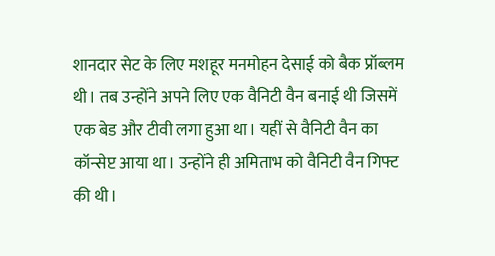शानदार सेट के लिए मशहूर मनमोहन देसाई को बैक प्रॉब्लम थी। तब उन्होंने अपने लिए एक वैनिटी वैन बनाई थी जिसमें एक बेड और टीवी लगा हुआ था। यहीं से वैनिटी वैन का कॉन्सेप्ट आया था। उन्होंने ही अमिताभ को वैनिटी वैन गिफ्ट की थी।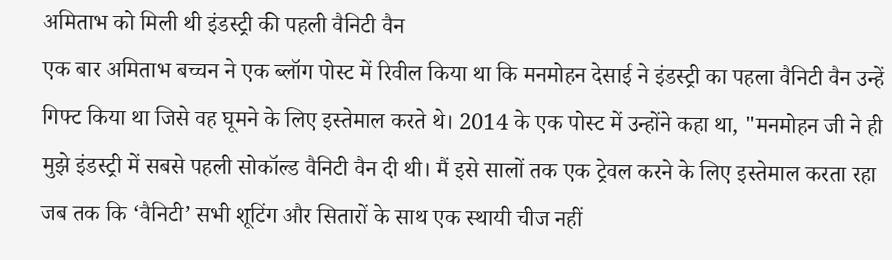अमिताभ को मिली थी इंडस्ट्री की पहली वैनिटी वैन
एक बार अमिताभ बच्चन ने एक ब्लॉग पोस्ट में रिवील किया था कि मनमोहन देसाई ने इंडस्ट्री का पहला वैनिटी वैन उन्हें गिफ्ट किया था जिसे वह घूमने के लिए इस्तेमाल करते थे। 2014 के एक पोस्ट में उन्होंने कहा था, "मनमोहन जी ने ही मुझे इंडस्ट्री में सबसे पहली सोकॉल्ड वैनिटी वैन दी थी। मैं इसे सालों तक एक ट्रेवल करने के लिए इस्तेमाल करता रहा जब तक कि ‘वैनिटी’ सभी शूटिंग और सितारों के साथ एक स्थायी चीज नहीं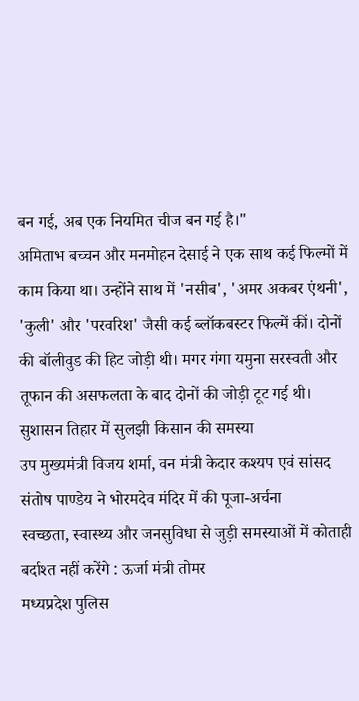बन गई, अब एक नियमित चीज बन गई है।"
अमिताभ बच्चन और मनमोहन देसाई ने एक साथ कई फिल्मों में काम किया था। उन्होंने साथ में 'नसीब', 'अमर अकबर एंथनी', 'कुली' और 'परवरिश' जैसी कई ब्लॉकबस्टर फिल्में कीं। दोनों की बॉलीवुड की हिट जोड़ी थी। मगर गंगा यमुना सरस्वती और तूफान की असफलता के बाद दोनों की जोड़ी टूट गई थी।
सुशासन तिहार में सुलझी किसान की समस्या
उप मुख्यमंत्री विजय शर्मा, वन मंत्री केदार कश्यप एवं सांसद संतोष पाण्डेय ने भोरमदेव मंदिर में की पूजा-अर्चना
स्वच्छता, स्वास्थ्य और जनसुविधा से जुड़ी समस्याओं में कोताही बर्दाश्त नहीं करेंगे : ऊर्जा मंत्री तोमर
मध्यप्रदेश पुलिस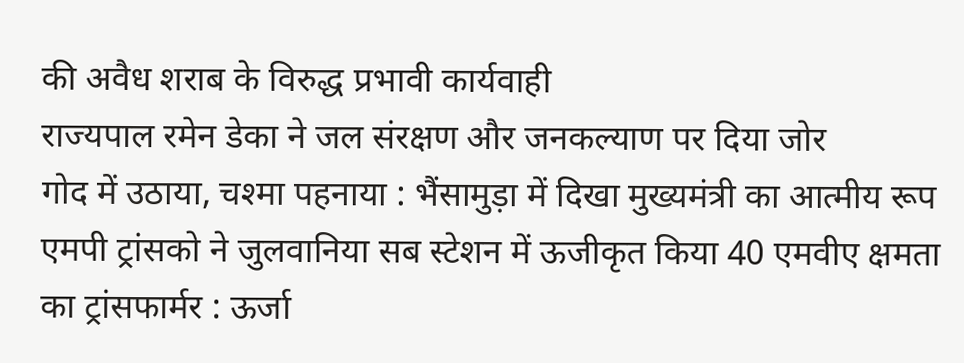की अवैध शराब के विरुद्ध प्रभावी कार्यवाही
राज्यपाल रमेन डेका ने जल संरक्षण और जनकल्याण पर दिया जोर
गोद में उठाया, चश्मा पहनाया : भैंसामुड़ा में दिखा मुख्यमंत्री का आत्मीय रूप
एमपी ट्रांसको ने जुलवानिया सब स्टेशन में ऊजीकृत किया 40 एमवीए क्षमता का ट्रांसफार्मर : ऊर्जा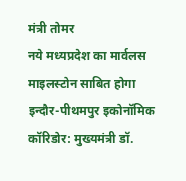मंत्री तोमर
नये मध्यप्रदेश का मार्वलस माइलस्टोन साबित होगा इन्दौर-पीथमपुर इकोनॉमिक कॉरिडोर: मुख्यमंत्री डॉ.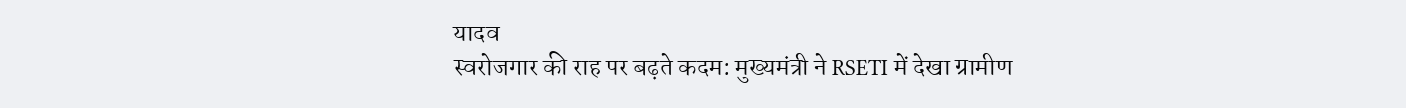यादव
स्वरोजगार की राह पर बढ़ते कदम: मुख्यमंत्री ने RSETI में देखा ग्रामीण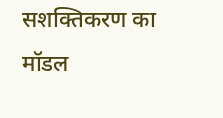सशक्तिकरण का मॉडल